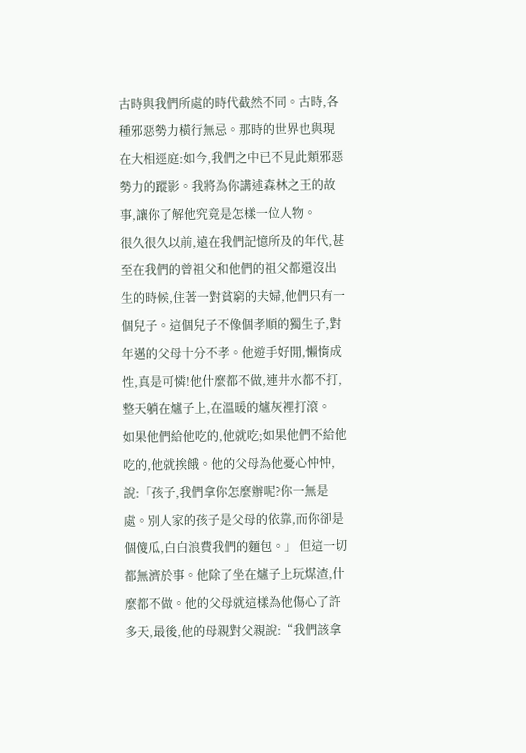古時與我們所處的時代截然不同。古時,各種邪惡勢力橫行無忌。那時的世界也與現在大相逕庭:如今,我們之中已不見此類邪惡勢力的蹤影。我將為你講述森林之王的故事,讓你了解他究竟是怎樣一位人物。
很久很久以前,遠在我們記憶所及的年代,甚至在我們的曾祖父和他們的祖父都還沒出生的時候,住著一對貧窮的夫婦,他們只有一個兒子。這個兒子不像個孝順的獨生子,對年邁的父母十分不孝。他遊手好閒,懶惰成性,真是可憐!他什麼都不做,連井水都不打,整天躺在爐子上,在溫暖的爐灰裡打滾。
如果他們給他吃的,他就吃;如果他們不給他吃的,他就挨餓。他的父母為他憂心忡忡,說:「孩子,我們拿你怎麼辦呢?你一無是處。別人家的孩子是父母的依靠,而你卻是個傻瓜,白白浪費我們的麵包。」 但這一切都無濟於事。他除了坐在爐子上玩煤渣,什麼都不做。他的父母就這樣為他傷心了許多天,最後,他的母親對父親說:“我們該拿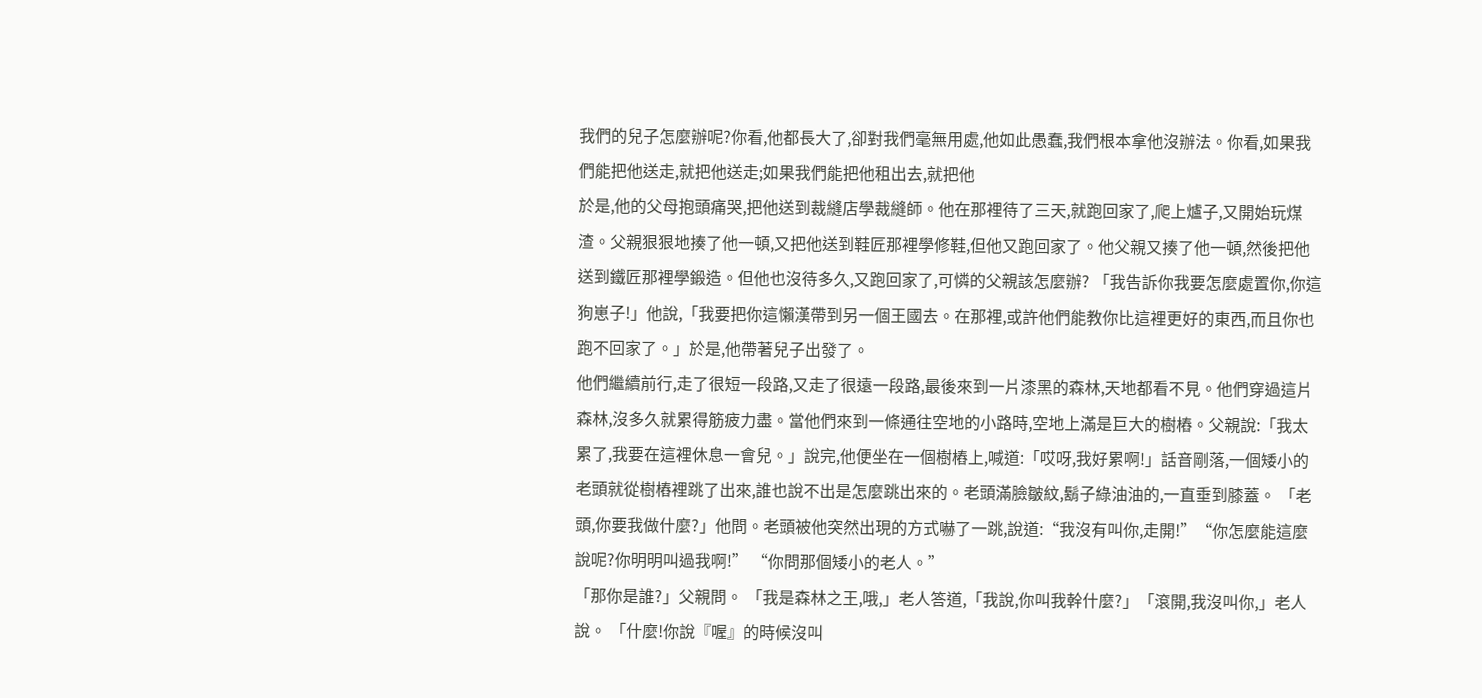我們的兒子怎麼辦呢?你看,他都長大了,卻對我們毫無用處,他如此愚蠢,我們根本拿他沒辦法。你看,如果我們能把他送走,就把他送走;如果我們能把他租出去,就把他
於是,他的父母抱頭痛哭,把他送到裁縫店學裁縫師。他在那裡待了三天,就跑回家了,爬上爐子,又開始玩煤渣。父親狠狠地揍了他一頓,又把他送到鞋匠那裡學修鞋,但他又跑回家了。他父親又揍了他一頓,然後把他送到鐵匠那裡學鍛造。但他也沒待多久,又跑回家了,可憐的父親該怎麼辦? 「我告訴你我要怎麼處置你,你這狗崽子!」他說,「我要把你這懶漢帶到另一個王國去。在那裡,或許他們能教你比這裡更好的東西,而且你也跑不回家了。」於是,他帶著兒子出發了。
他們繼續前行,走了很短一段路,又走了很遠一段路,最後來到一片漆黑的森林,天地都看不見。他們穿過這片森林,沒多久就累得筋疲力盡。當他們來到一條通往空地的小路時,空地上滿是巨大的樹樁。父親說:「我太累了,我要在這裡休息一會兒。」說完,他便坐在一個樹樁上,喊道:「哎呀,我好累啊!」話音剛落,一個矮小的老頭就從樹樁裡跳了出來,誰也說不出是怎麼跳出來的。老頭滿臉皺紋,鬍子綠油油的,一直垂到膝蓋。 「老頭,你要我做什麼?」他問。老頭被他突然出現的方式嚇了一跳,說道:“我沒有叫你,走開!”“你怎麼能這麼說呢?你明明叫過我啊!” “你問那個矮小的老人。”
「那你是誰?」父親問。 「我是森林之王,哦,」老人答道,「我說,你叫我幹什麼?」「滾開,我沒叫你,」老人說。 「什麼!你說『喔』的時候沒叫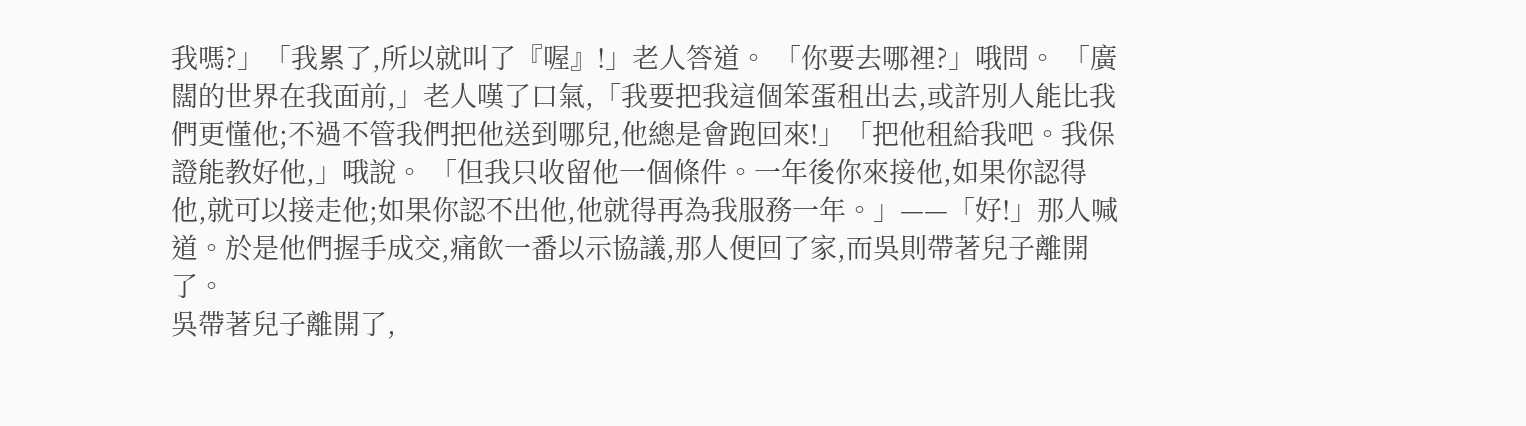我嗎?」「我累了,所以就叫了『喔』!」老人答道。 「你要去哪裡?」哦問。 「廣闊的世界在我面前,」老人嘆了口氣,「我要把我這個笨蛋租出去,或許別人能比我們更懂他;不過不管我們把他送到哪兒,他總是會跑回來!」「把他租給我吧。我保證能教好他,」哦說。 「但我只收留他一個條件。一年後你來接他,如果你認得他,就可以接走他;如果你認不出他,他就得再為我服務一年。」——「好!」那人喊道。於是他們握手成交,痛飲一番以示協議,那人便回了家,而吳則帶著兒子離開了。
吳帶著兒子離開了,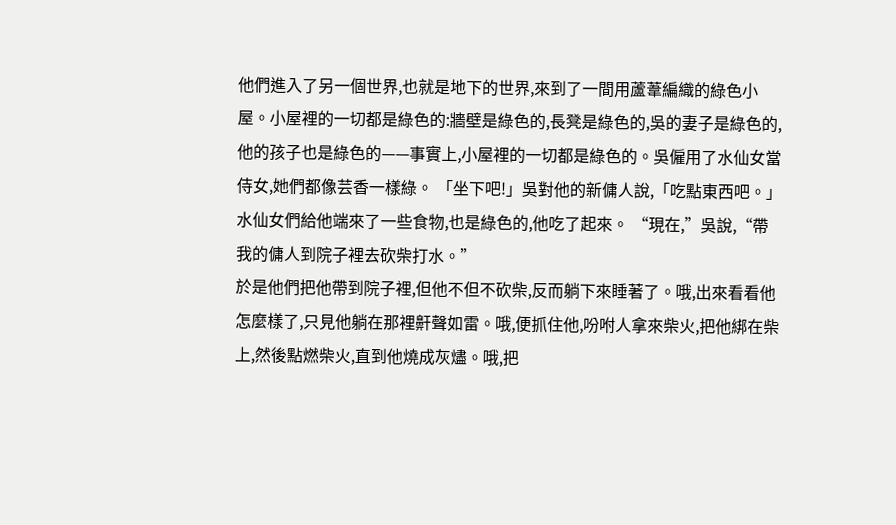他們進入了另一個世界,也就是地下的世界,來到了一間用蘆葦編織的綠色小屋。小屋裡的一切都是綠色的:牆壁是綠色的,長凳是綠色的,吳的妻子是綠色的,他的孩子也是綠色的——事實上,小屋裡的一切都是綠色的。吳僱用了水仙女當侍女,她們都像芸香一樣綠。 「坐下吧!」吳對他的新傭人說,「吃點東西吧。」水仙女們給他端來了一些食物,也是綠色的,他吃了起來。 “現在,”吳說,“帶我的傭人到院子裡去砍柴打水。”
於是他們把他帶到院子裡,但他不但不砍柴,反而躺下來睡著了。哦,出來看看他怎麼樣了,只見他躺在那裡鼾聲如雷。哦,便抓住他,吩咐人拿來柴火,把他綁在柴上,然後點燃柴火,直到他燒成灰燼。哦,把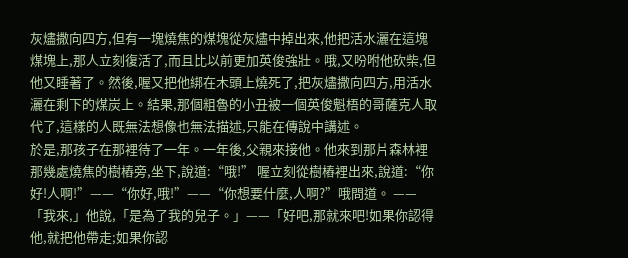灰燼撒向四方,但有一塊燒焦的煤塊從灰燼中掉出來,他把活水灑在這塊煤塊上,那人立刻復活了,而且比以前更加英俊強壯。哦,又吩咐他砍柴,但他又睡著了。然後,喔又把他綁在木頭上燒死了,把灰燼撒向四方,用活水灑在剩下的煤炭上。結果,那個粗魯的小丑被一個英俊魁梧的哥薩克人取代了,這樣的人既無法想像也無法描述,只能在傳說中講述。
於是,那孩子在那裡待了一年。一年後,父親來接他。他來到那片森林裡那幾處燒焦的樹樁旁,坐下,說道:“哦!” 喔立刻從樹樁裡出來,說道:“你好!人啊!”——“你好,哦!”——“你想要什麼,人啊?”哦問道。 ——「我來,」他說,「是為了我的兒子。」——「好吧,那就來吧!如果你認得他,就把他帶走;如果你認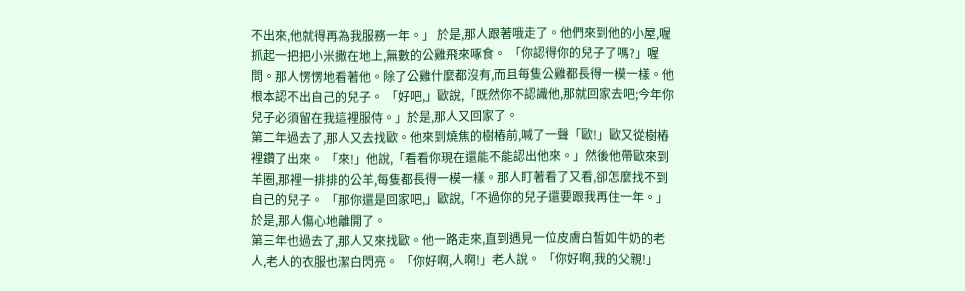不出來,他就得再為我服務一年。」 於是,那人跟著哦走了。他們來到他的小屋,喔抓起一把把小米撒在地上,無數的公雞飛來啄食。 「你認得你的兒子了嗎?」喔問。那人愣愣地看著他。除了公雞什麼都沒有,而且每隻公雞都長得一模一樣。他根本認不出自己的兒子。 「好吧,」歐說,「既然你不認識他,那就回家去吧;今年你兒子必須留在我這裡服侍。」於是,那人又回家了。
第二年過去了,那人又去找歐。他來到燒焦的樹樁前,喊了一聲「歐!」歐又從樹樁裡鑽了出來。 「來!」他說,「看看你現在還能不能認出他來。」然後他帶歐來到羊圈,那裡一排排的公羊,每隻都長得一模一樣。那人盯著看了又看,卻怎麼找不到自己的兒子。 「那你還是回家吧,」歐說,「不過你的兒子還要跟我再住一年。」於是,那人傷心地離開了。
第三年也過去了,那人又來找歐。他一路走來,直到遇見一位皮膚白皙如牛奶的老人,老人的衣服也潔白閃亮。 「你好啊,人啊!」老人說。 「你好啊,我的父親!」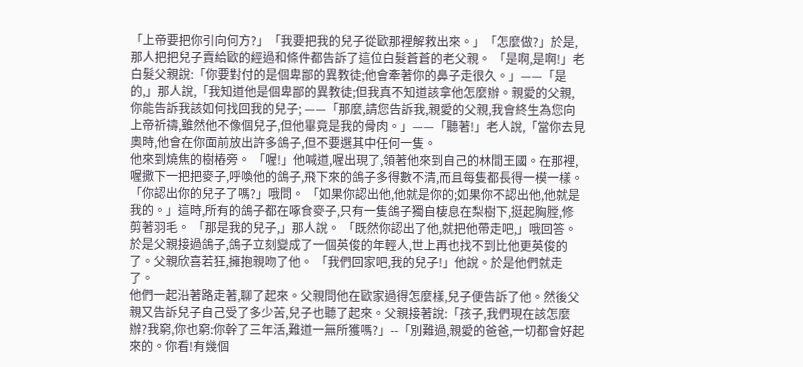「上帝要把你引向何方?」「我要把我的兒子從歐那裡解救出來。」「怎麼做?」於是,那人把把兒子賣給歐的經過和條件都告訴了這位白髮蒼蒼的老父親。 「是啊,是啊!」老白髮父親說:「你要對付的是個卑鄙的異教徒;他會牽著你的鼻子走很久。」——「是的,」那人說,「我知道他是個卑鄙的異教徒;但我真不知道該拿他怎麼辦。親愛的父親,你能告訴我該如何找回我的兒子; ——「那麼,請您告訴我,親愛的父親,我會終生為您向上帝祈禱,雖然他不像個兒子,但他畢竟是我的骨肉。」——「聽著!」老人說,「當你去見奧時,他會在你面前放出許多鴿子,但不要選其中任何一隻。
他來到燒焦的樹樁旁。 「喔!」他喊道,喔出現了,領著他來到自己的林間王國。在那裡,喔撒下一把把麥子,呼喚他的鴿子,飛下來的鴿子多得數不清,而且每隻都長得一模一樣。 「你認出你的兒子了嗎?」哦問。 「如果你認出他,他就是你的;如果你不認出他,他就是我的。」這時,所有的鴿子都在啄食麥子,只有一隻鴿子獨自棲息在梨樹下,挺起胸膛,修剪著羽毛。 「那是我的兒子,」那人說。 「既然你認出了他,就把他帶走吧,」哦回答。於是父親接過鴿子,鴿子立刻變成了一個英俊的年輕人,世上再也找不到比他更英俊的了。父親欣喜若狂,擁抱親吻了他。 「我們回家吧,我的兒子!」他說。於是他們就走了。
他們一起沿著路走著,聊了起來。父親問他在歐家過得怎麼樣,兒子便告訴了他。然後父親又告訴兒子自己受了多少苦,兒子也聽了起來。父親接著說:「孩子,我們現在該怎麼辦?我窮,你也窮:你幹了三年活,難道一無所獲嗎?」--「別難過,親愛的爸爸,一切都會好起來的。你看!有幾個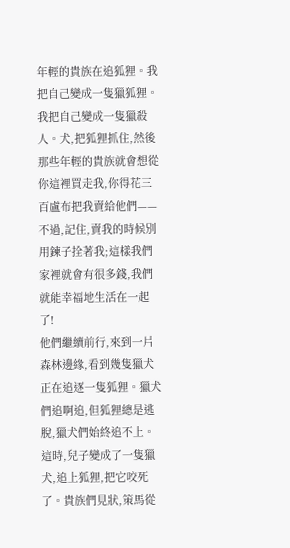年輕的貴族在追狐狸。我把自己變成一隻獵狐狸。我把自己變成一隻獵殺人。犬,把狐狸抓住,然後那些年輕的貴族就會想從你這裡買走我,你得花三百盧布把我賣給他們——不過,記住,賣我的時候別用鍊子拴著我;這樣我們家裡就會有很多錢,我們就能幸福地生活在一起了!
他們繼續前行,來到一片森林邊緣,看到幾隻獵犬正在追逐一隻狐狸。獵犬們追啊追,但狐狸總是逃脫,獵犬們始終追不上。這時,兒子變成了一隻獵犬,追上狐狸,把它咬死了。貴族們見狀,策馬從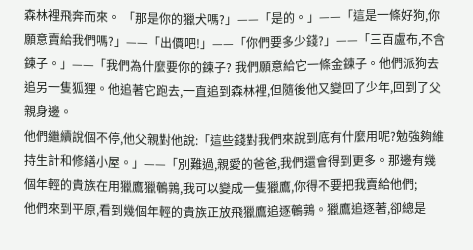森林裡飛奔而來。 「那是你的獵犬嗎?」——「是的。」——「這是一條好狗,你願意賣給我們嗎?」——「出價吧!」——「你們要多少錢?」——「三百盧布,不含鍊子。」——「我們為什麼要你的鍊子? 我們願意給它一條金鍊子。他們派狗去追另一隻狐狸。他追著它跑去,一直追到森林裡,但隨後他又變回了少年,回到了父親身邊。
他們繼續說個不停,他父親對他說:「這些錢對我們來說到底有什麼用呢?勉強夠維持生計和修繕小屋。」——「別難過,親愛的爸爸,我們還會得到更多。那邊有幾個年輕的貴族在用獵鷹獵鵪鶉,我可以變成一隻獵鷹,你得不要把我賣給他們;
他們來到平原,看到幾個年輕的貴族正放飛獵鷹追逐鵪鶉。獵鷹追逐著,卻總是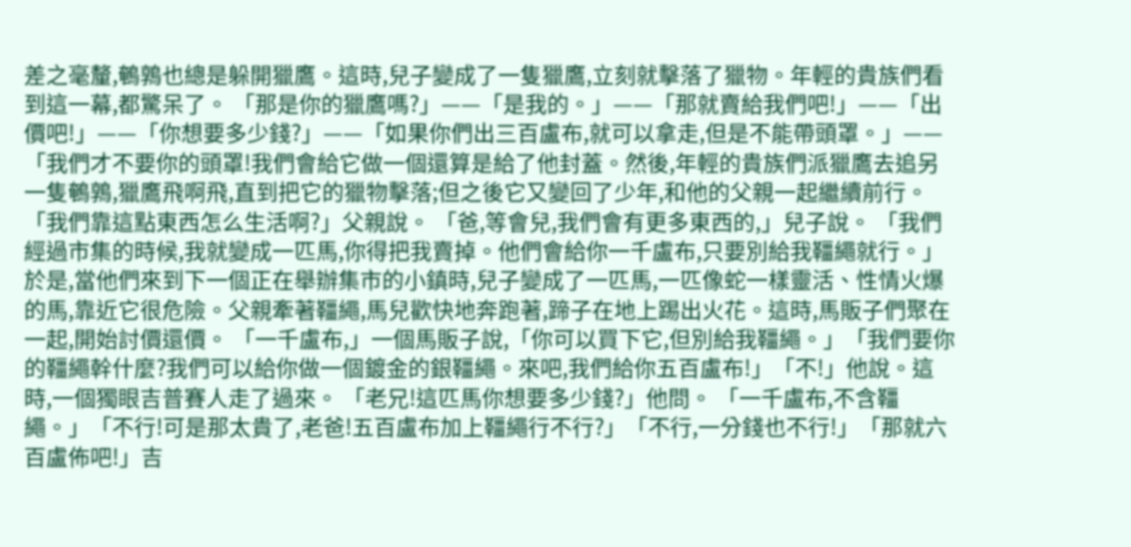差之毫釐,鵪鶉也總是躲開獵鷹。這時,兒子變成了一隻獵鷹,立刻就擊落了獵物。年輕的貴族們看到這一幕,都驚呆了。 「那是你的獵鷹嗎?」——「是我的。」——「那就賣給我們吧!」——「出價吧!」——「你想要多少錢?」——「如果你們出三百盧布,就可以拿走,但是不能帶頭罩。」——「我們才不要你的頭罩!我們會給它做一個還算是給了他封蓋。然後,年輕的貴族們派獵鷹去追另一隻鵪鶉,獵鷹飛啊飛,直到把它的獵物擊落;但之後它又變回了少年,和他的父親一起繼續前行。
「我們靠這點東西怎么生活啊?」父親說。 「爸,等會兒,我們會有更多東西的,」兒子說。 「我們經過市集的時候,我就變成一匹馬,你得把我賣掉。他們會給你一千盧布,只要別給我韁繩就行。」於是,當他們來到下一個正在舉辦集市的小鎮時,兒子變成了一匹馬,一匹像蛇一樣靈活、性情火爆的馬,靠近它很危險。父親牽著韁繩,馬兒歡快地奔跑著,蹄子在地上踢出火花。這時,馬販子們聚在一起,開始討價還價。 「一千盧布,」一個馬販子說,「你可以買下它,但別給我韁繩。」「我們要你的韁繩幹什麼?我們可以給你做一個鍍金的銀韁繩。來吧,我們給你五百盧布!」「不!」他說。這時,一個獨眼吉普賽人走了過來。 「老兄!這匹馬你想要多少錢?」他問。 「一千盧布,不含韁繩。」「不行!可是那太貴了,老爸!五百盧布加上韁繩行不行?」「不行,一分錢也不行!」「那就六百盧佈吧!」吉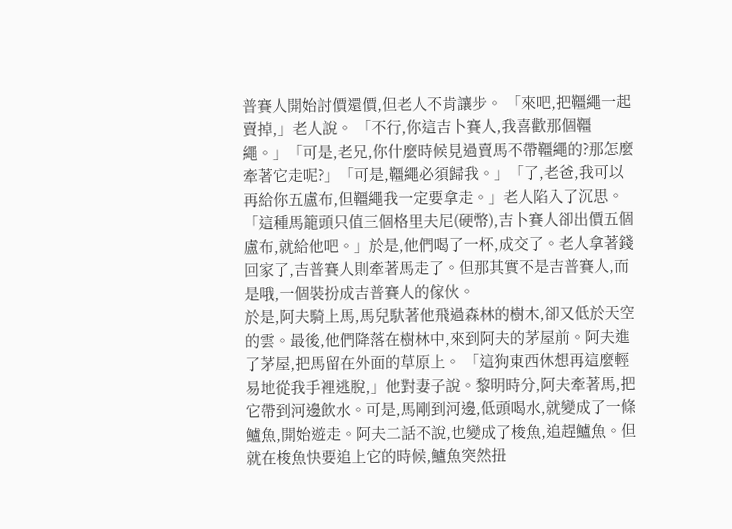普賽人開始討價還價,但老人不肯讓步。 「來吧,把韁繩一起賣掉,」老人說。 「不行,你這吉卜賽人,我喜歡那個韁繩。」「可是,老兄,你什麼時候見過賣馬不帶韁繩的?那怎麼牽著它走呢?」「可是,韁繩必須歸我。」「了,老爸,我可以再給你五盧布,但韁繩我一定要拿走。」老人陷入了沉思。 「這種馬籠頭只值三個格里夫尼(硬幣),吉卜賽人卻出價五個盧布,就給他吧。」於是,他們喝了一杯,成交了。老人拿著錢回家了,吉普賽人則牽著馬走了。但那其實不是吉普賽人,而是哦,一個裝扮成吉普賽人的傢伙。
於是,阿夫騎上馬,馬兒馱著他飛過森林的樹木,卻又低於天空的雲。最後,他們降落在樹林中,來到阿夫的茅屋前。阿夫進了茅屋,把馬留在外面的草原上。 「這狗東西休想再這麼輕易地從我手裡逃脫,」他對妻子說。黎明時分,阿夫牽著馬,把它帶到河邊飲水。可是,馬剛到河邊,低頭喝水,就變成了一條鱸魚,開始遊走。阿夫二話不說,也變成了梭魚,追趕鱸魚。但就在梭魚快要追上它的時候,鱸魚突然扭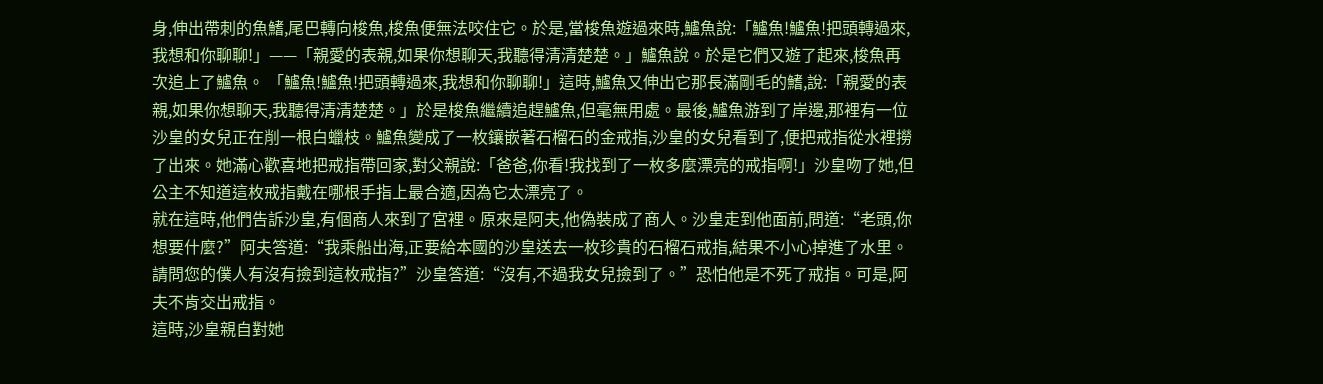身,伸出帶刺的魚鰭,尾巴轉向梭魚,梭魚便無法咬住它。於是,當梭魚遊過來時,鱸魚說:「鱸魚!鱸魚!把頭轉過來,我想和你聊聊!」——「親愛的表親,如果你想聊天,我聽得清清楚楚。」鱸魚說。於是它們又遊了起來,梭魚再次追上了鱸魚。 「鱸魚!鱸魚!把頭轉過來,我想和你聊聊!」這時,鱸魚又伸出它那長滿剛毛的鰭,說:「親愛的表親,如果你想聊天,我聽得清清楚楚。」於是梭魚繼續追趕鱸魚,但毫無用處。最後,鱸魚游到了岸邊,那裡有一位沙皇的女兒正在削一根白蠟枝。鱸魚變成了一枚鑲嵌著石榴石的金戒指,沙皇的女兒看到了,便把戒指從水裡撈了出來。她滿心歡喜地把戒指帶回家,對父親說:「爸爸,你看!我找到了一枚多麼漂亮的戒指啊!」沙皇吻了她,但公主不知道這枚戒指戴在哪根手指上最合適,因為它太漂亮了。
就在這時,他們告訴沙皇,有個商人來到了宮裡。原來是阿夫,他偽裝成了商人。沙皇走到他面前,問道:“老頭,你想要什麼?”阿夫答道:“我乘船出海,正要給本國的沙皇送去一枚珍貴的石榴石戒指,結果不小心掉進了水里。請問您的僕人有沒有撿到這枚戒指?”沙皇答道:“沒有,不過我女兒撿到了。”恐怕他是不死了戒指。可是,阿夫不肯交出戒指。
這時,沙皇親自對她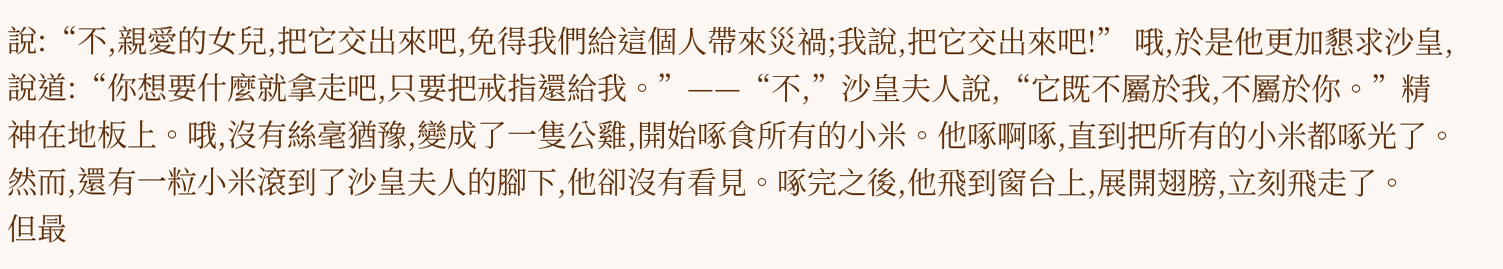說:“不,親愛的女兒,把它交出來吧,免得我們給這個人帶來災禍;我說,把它交出來吧!” 哦,於是他更加懇求沙皇,說道:“你想要什麼就拿走吧,只要把戒指還給我。”——“不,”沙皇夫人說,“它既不屬於我,不屬於你。”精神在地板上。哦,沒有絲毫猶豫,變成了一隻公雞,開始啄食所有的小米。他啄啊啄,直到把所有的小米都啄光了。然而,還有一粒小米滾到了沙皇夫人的腳下,他卻沒有看見。啄完之後,他飛到窗台上,展開翅膀,立刻飛走了。
但最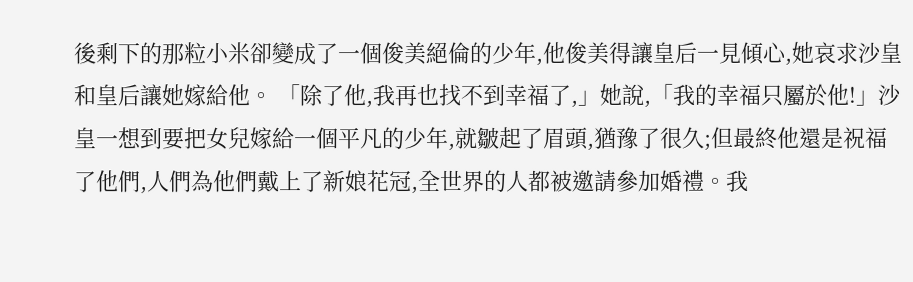後剩下的那粒小米卻變成了一個俊美絕倫的少年,他俊美得讓皇后一見傾心,她哀求沙皇和皇后讓她嫁給他。 「除了他,我再也找不到幸福了,」她說,「我的幸福只屬於他!」沙皇一想到要把女兒嫁給一個平凡的少年,就皺起了眉頭,猶豫了很久;但最終他還是祝福了他們,人們為他們戴上了新娘花冠,全世界的人都被邀請參加婚禮。我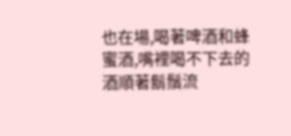也在場,喝著啤酒和蜂蜜酒,嘴裡喝不下去的酒順著鬍鬚流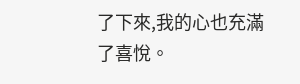了下來,我的心也充滿了喜悅。